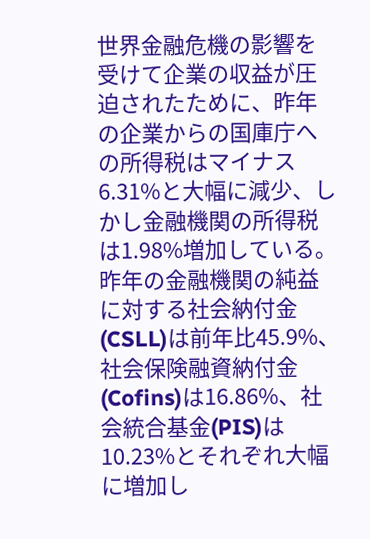世界金融危機の影響を受けて企業の収益が圧迫されたために、昨年の企業からの国庫庁への所得税はマイナス6.31%と大幅に減少、しかし金融機関の所得税は1.98%増加している。
昨年の金融機関の純益に対する社会納付金(CSLL)は前年比45.9%、社会保険融資納付金(Cofins)は16.86%、社会統合基金(PIS)は10.23%とそれぞれ大幅に増加し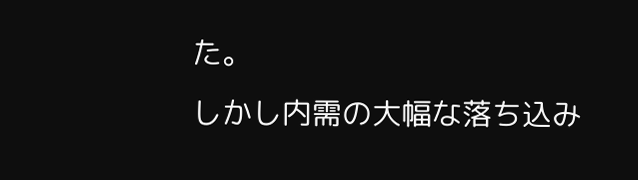た。
しかし内需の大幅な落ち込み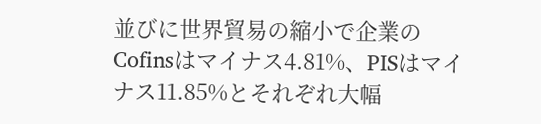並びに世界貿易の縮小で企業のCofinsはマイナス4.81%、PISはマイナス11.85%とそれぞれ大幅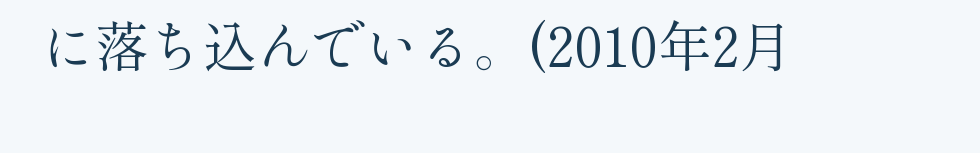に落ち込んでいる。(2010年2月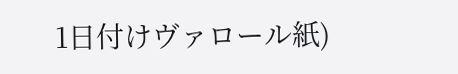1日付けヴァロール紙)